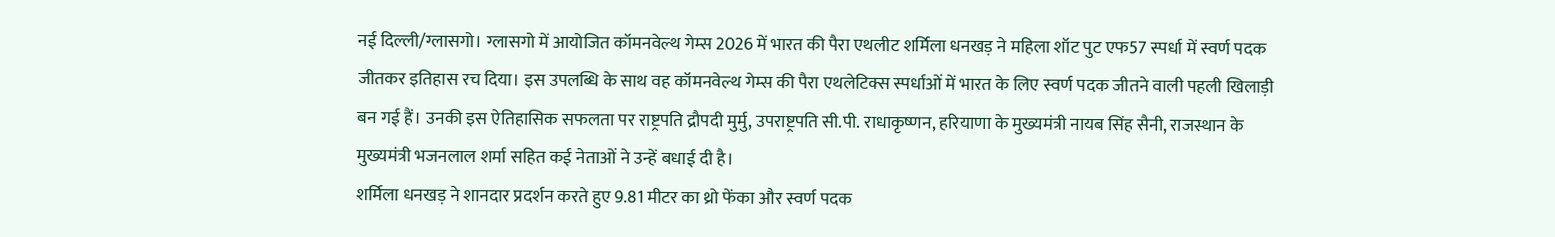नई दिल्ली/ग्लासगो। ग्लासगो में आयोजित कॉमनवेल्थ गेम्स 2026 में भारत की पैरा एथलीट शर्मिला धनखड़ ने महिला शॉट पुट एफ57 स्पर्धा में स्वर्ण पदक जीतकर इतिहास रच दिया। इस उपलब्धि के साथ वह कॉमनवेल्थ गेम्स की पैरा एथलेटिक्स स्पर्धाओं में भारत के लिए स्वर्ण पदक जीतने वाली पहली खिलाड़ी बन गई हैं। उनकी इस ऐतिहासिक सफलता पर राष्ट्रपति द्रौपदी मुर्मु, उपराष्ट्रपति सी.पी. राधाकृष्णन, हरियाणा के मुख्यमंत्री नायब सिंह सैनी, राजस्थान के मुख्यमंत्री भजनलाल शर्मा सहित कई नेताओं ने उन्हें बधाई दी है।
शर्मिला धनखड़ ने शानदार प्रदर्शन करते हुए 9.81 मीटर का थ्रो फेंका और स्वर्ण पदक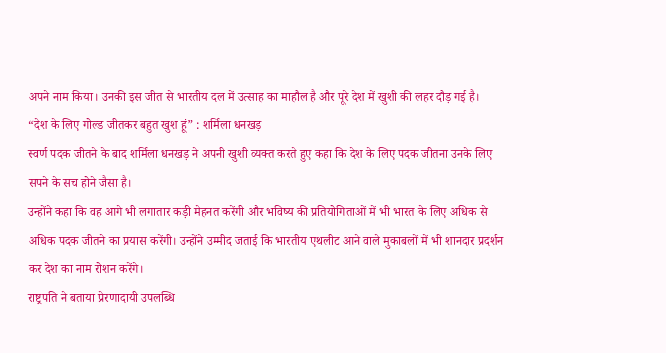अपने नाम किया। उनकी इस जीत से भारतीय दल में उत्साह का माहौल है और पूरे देश में खुशी की लहर दौड़ गई है।
“देश के लिए गोल्ड जीतकर बहुत खुश हूं” : शर्मिला धनखड़
स्वर्ण पदक जीतने के बाद शर्मिला धनखड़ ने अपनी खुशी व्यक्त करते हुए कहा कि देश के लिए पदक जीतना उनके लिए सपने के सच होने जैसा है।
उन्होंने कहा कि वह आगे भी लगातार कड़ी मेहनत करेंगी और भविष्य की प्रतियोगिताओं में भी भारत के लिए अधिक से अधिक पदक जीतने का प्रयास करेंगी। उन्होंने उम्मीद जताई कि भारतीय एथलीट आने वाले मुकाबलों में भी शानदार प्रदर्शन कर देश का नाम रोशन करेंगे।
राष्ट्रपति ने बताया प्रेरणादायी उपलब्धि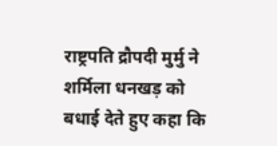राष्ट्रपति द्रौपदी मुर्मु ने शर्मिला धनखड़ को बधाई देते हुए कहा कि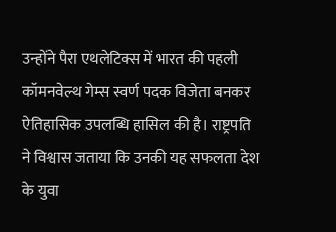उन्होंने पैरा एथलेटिक्स में भारत की पहली कॉमनवेल्थ गेम्स स्वर्ण पदक विजेता बनकर ऐतिहासिक उपलब्धि हासिल की है। राष्ट्रपति ने विश्वास जताया कि उनकी यह सफलता देश के युवा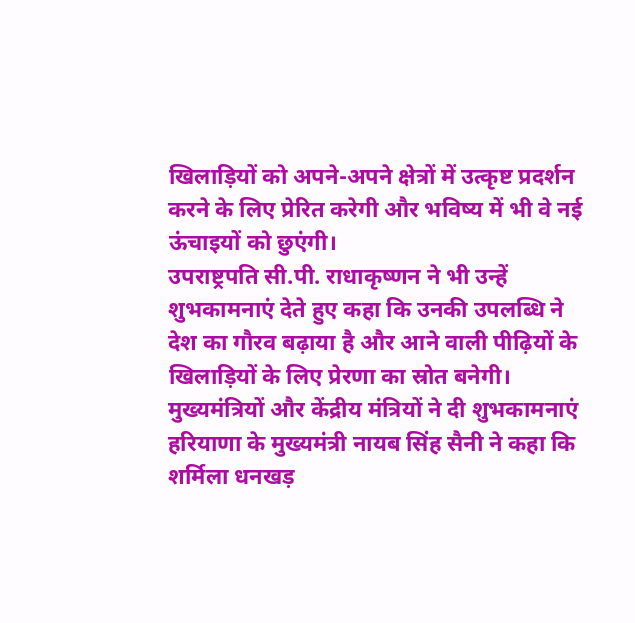खिलाड़ियों को अपने-अपने क्षेत्रों में उत्कृष्ट प्रदर्शन करने के लिए प्रेरित करेगी और भविष्य में भी वे नई ऊंचाइयों को छुएंगी।
उपराष्ट्रपति सी.पी. राधाकृष्णन ने भी उन्हें शुभकामनाएं देते हुए कहा कि उनकी उपलब्धि ने देश का गौरव बढ़ाया है और आने वाली पीढ़ियों के खिलाड़ियों के लिए प्रेरणा का स्रोत बनेगी।
मुख्यमंत्रियों और केंद्रीय मंत्रियों ने दी शुभकामनाएं
हरियाणा के मुख्यमंत्री नायब सिंह सैनी ने कहा कि शर्मिला धनखड़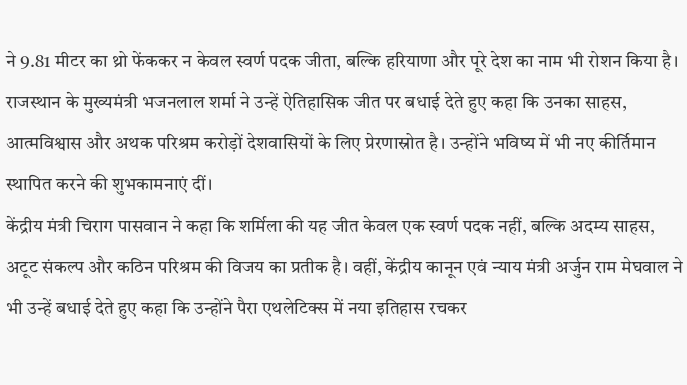ने 9.81 मीटर का थ्रो फेंककर न केवल स्वर्ण पदक जीता, बल्कि हरियाणा और पूरे देश का नाम भी रोशन किया है।
राजस्थान के मुख्यमंत्री भजनलाल शर्मा ने उन्हें ऐतिहासिक जीत पर बधाई देते हुए कहा कि उनका साहस, आत्मविश्वास और अथक परिश्रम करोड़ों देशवासियों के लिए प्रेरणास्रोत है। उन्होंने भविष्य में भी नए कीर्तिमान स्थापित करने की शुभकामनाएं दीं।
केंद्रीय मंत्री चिराग पासवान ने कहा कि शर्मिला की यह जीत केवल एक स्वर्ण पदक नहीं, बल्कि अदम्य साहस, अटूट संकल्प और कठिन परिश्रम की विजय का प्रतीक है। वहीं, केंद्रीय कानून एवं न्याय मंत्री अर्जुन राम मेघवाल ने भी उन्हें बधाई देते हुए कहा कि उन्होंने पैरा एथलेटिक्स में नया इतिहास रचकर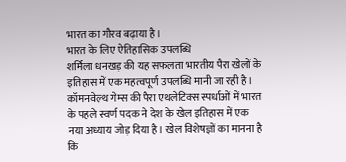भारत का गौरव बढ़ाया है।
भारत के लिए ऐतिहासिक उपलब्धि
शर्मिला धनखड़ की यह सफलता भारतीय पैरा खेलों के इतिहास में एक महत्वपूर्ण उपलब्धि मानी जा रही है। कॉमनवेल्थ गेम्स की पैरा एथलेटिक्स स्पर्धाओं में भारत के पहले स्वर्ण पदक ने देश के खेल इतिहास में एक नया अध्याय जोड़ दिया है। खेल विशेषज्ञों का मानना है कि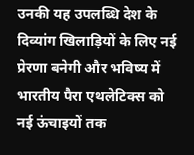उनकी यह उपलब्धि देश के दिव्यांग खिलाड़ियों के लिए नई प्रेरणा बनेगी और भविष्य में भारतीय पैरा एथलेटिक्स को नई ऊंचाइयों तक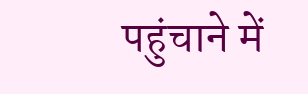पहुंचाने में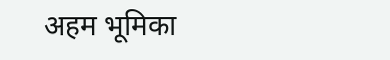अहम भूमिका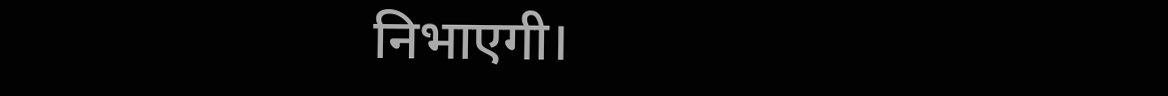निभाएगी।